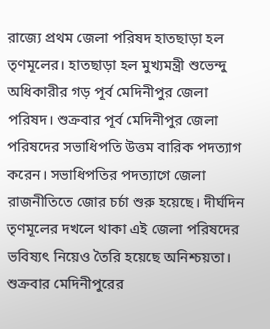রাজ্যে প্রথম জেলা পরিষদ হাতছাড়া হল তৃণমূলের। হাতছাড়া হল মুখ্যমন্ত্রী শুভেন্দু অধিকারীর গড় পূর্ব মেদিনীপুর জেলা পরিষদ। শুক্রবার পূর্ব মেদিনীপুর জেলা পরিষদের সভাধিপতি উত্তম বারিক পদত্যাগ করেন। সভাধিপতির পদত্যাগে জেলা রাজনীতিতে জোর চর্চা শুরু হয়েছে। দীর্ঘদিন তৃণমূলের দখলে থাকা এই জেলা পরিষদের ভবিষ্যৎ নিয়েও তৈরি হয়েছে অনিশ্চয়তা।
শুক্রবার মেদিনীপুরের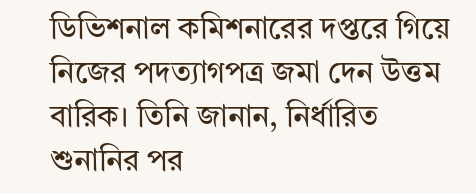ডিভিশনাল কমিশনারের দপ্তরে গিয়ে নিজের পদত্যাগপত্র জমা দেন উত্তম বারিক। তিনি জানান, নির্ধারিত শুনানির পর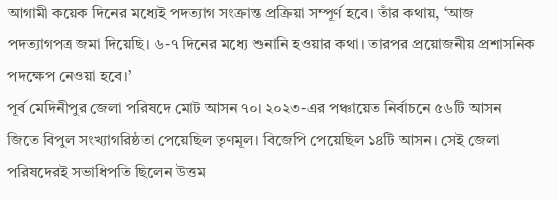আগামী কয়েক দিনের মধ্যেই পদত্যাগ সংক্রান্ত প্রক্রিয়া সম্পূর্ণ হবে। তাঁর কথায়, ‘আজ পদত্যাগপত্র জমা দিয়েছি। ৬-৭ দিনের মধ্যে শুনানি হওয়ার কথা। তারপর প্রয়োজনীয় প্রশাসনিক পদক্ষেপ নেওয়া হবে।’
পূর্ব মেদিনীপুর জেলা পরিষদে মোট আসন ৭০। ২০২৩-এর পঞ্চায়েত নির্বাচনে ৫৬টি আসন জিতে বিপুল সংখ্যাগরিষ্ঠতা পেয়েছিল তৃণমূল। বিজেপি পেয়েছিল ১৪টি আসন। সেই জেলা পরিষদেরই সভাধিপতি ছিলেন উত্তম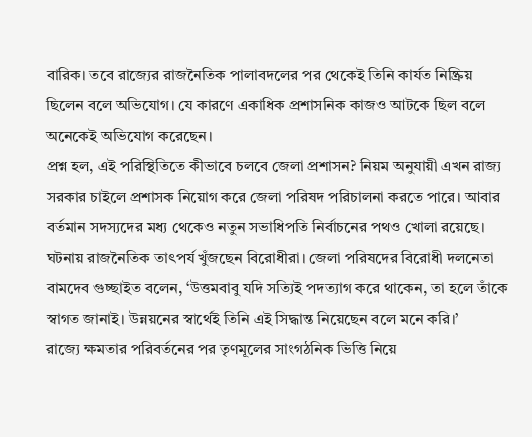বারিক। তবে রাজ্যের রাজনৈতিক পালাবদলের পর থেকেই তিনি কার্যত নিষ্ক্রিয় ছিলেন বলে অভিযোগ। যে কারণে একাধিক প্রশাসনিক কাজও আটকে ছিল বলে অনেকেই অভিযোগ করেছেন।
প্রশ্ন হল, এই পরিস্থিতিতে কীভাবে চলবে জেলা প্রশাসন? নিয়ম অনুযায়ী এখন রাজ্য সরকার চাইলে প্রশাসক নিয়োগ করে জেলা পরিষদ পরিচালনা করতে পারে। আবার বর্তমান সদস্যদের মধ্য থেকেও নতুন সভাধিপতি নির্বাচনের পথও খোলা রয়েছে।
ঘটনায় রাজনৈতিক তাৎপর্য খুঁজছেন বিরোধীরা। জেলা পরিষদের বিরোধী দলনেতা বামদেব গুচ্ছাইত বলেন, ‘উত্তমবাবু যদি সত্যিই পদত্যাগ করে থাকেন, তা হলে তাঁকে স্বাগত জানাই। উন্নয়নের স্বার্থেই তিনি এই সিদ্ধান্ত নিয়েছেন বলে মনে করি।’
রাজ্যে ক্ষমতার পরিবর্তনের পর তৃণমূলের সাংগঠনিক ভিত্তি নিয়ে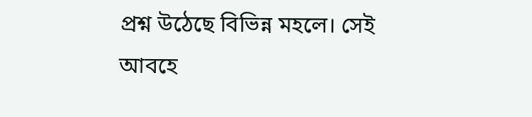প্রশ্ন উঠেছে বিভিন্ন মহলে। সেই আবহে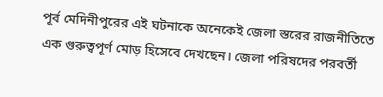পূর্ব মেদিনীপুরের এই ঘটনাকে অনেকেই জেলা স্তরের রাজনীতিতে এক গুরুত্বপূর্ণ মোড় হিসেবে দেখছেন। জেলা পরিষদের পরবর্তী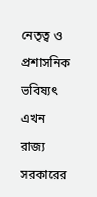নেতৃত্ব ও প্রশাসনিক ভবিষ্যৎ এখন রাজ্য সরকারের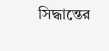সিদ্ধান্তের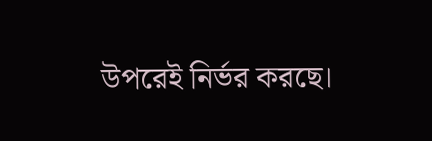উপরেই নির্ভর করছে।